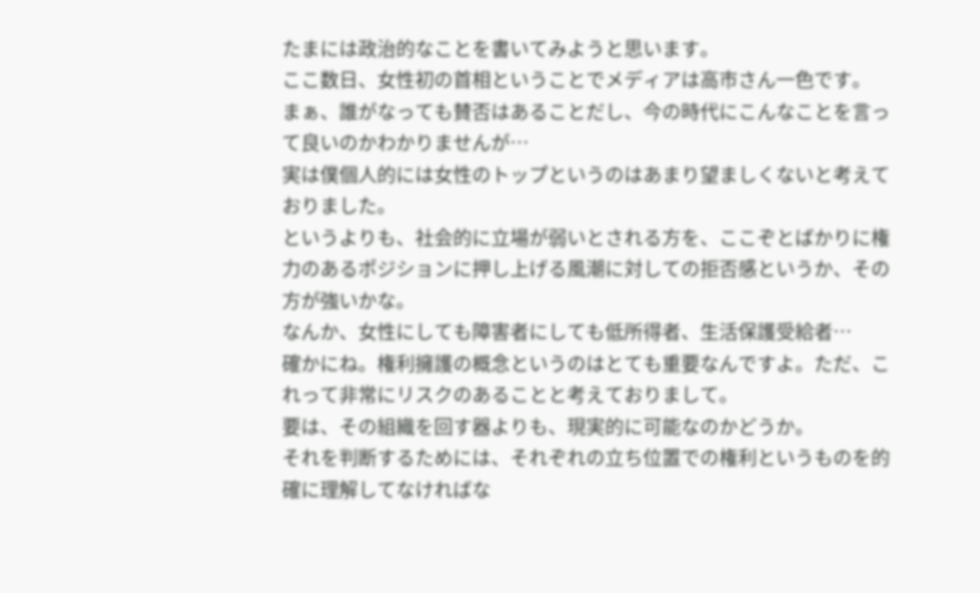たまには政治的なことを書いてみようと思います。
ここ数日、女性初の首相ということでメディアは高市さん一色です。
まぁ、誰がなっても賛否はあることだし、今の時代にこんなことを言って良いのかわかりませんが…
実は僕個人的には女性のトップというのはあまり望ましくないと考えておりました。
というよりも、社会的に立場が弱いとされる方を、ここぞとばかりに権力のあるポジションに押し上げる風潮に対しての拒否感というか、その方が強いかな。
なんか、女性にしても障害者にしても低所得者、生活保護受給者…
確かにね。権利擁護の概念というのはとても重要なんですよ。ただ、これって非常にリスクのあることと考えておりまして。
要は、その組織を回す器よりも、現実的に可能なのかどうか。
それを判断するためには、それぞれの立ち位置での権利というものを的確に理解してなければな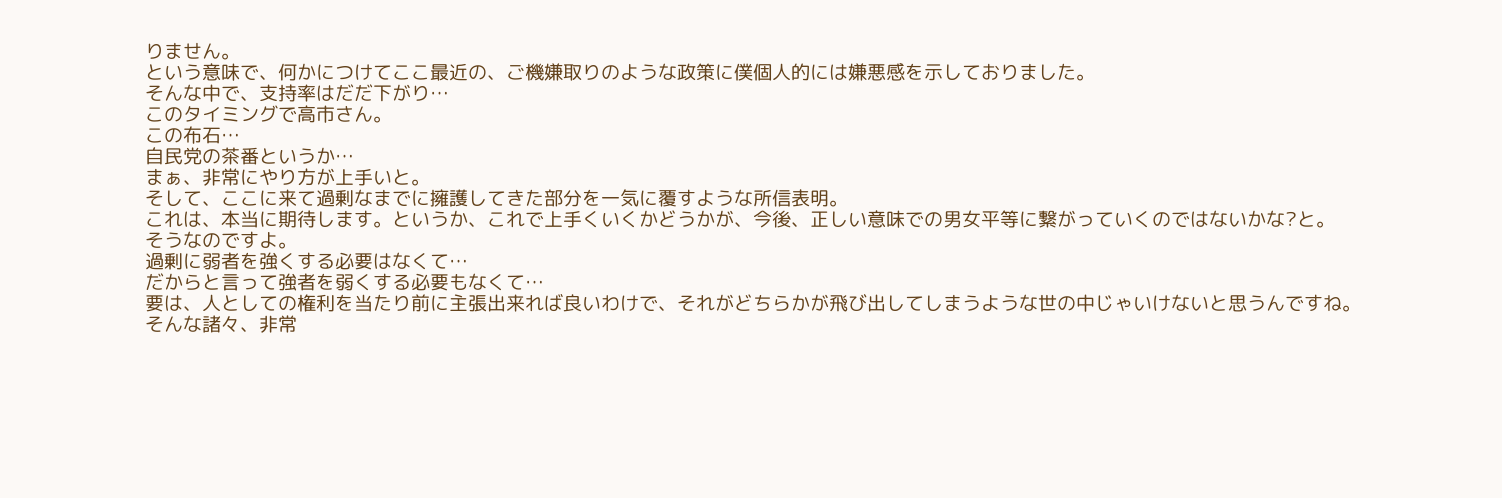りません。
という意味で、何かにつけてここ最近の、ご機嫌取りのような政策に僕個人的には嫌悪感を示しておりました。
そんな中で、支持率はだだ下がり…
このタイミングで高市さん。
この布石…
自民党の茶番というか…
まぁ、非常にやり方が上手いと。
そして、ここに来て過剰なまでに擁護してきた部分を一気に覆すような所信表明。
これは、本当に期待します。というか、これで上手くいくかどうかが、今後、正しい意味での男女平等に繋がっていくのではないかな?と。
そうなのですよ。
過剰に弱者を強くする必要はなくて…
だからと言って強者を弱くする必要もなくて…
要は、人としての権利を当たり前に主張出来れば良いわけで、それがどちらかが飛び出してしまうような世の中じゃいけないと思うんですね。
そんな諸々、非常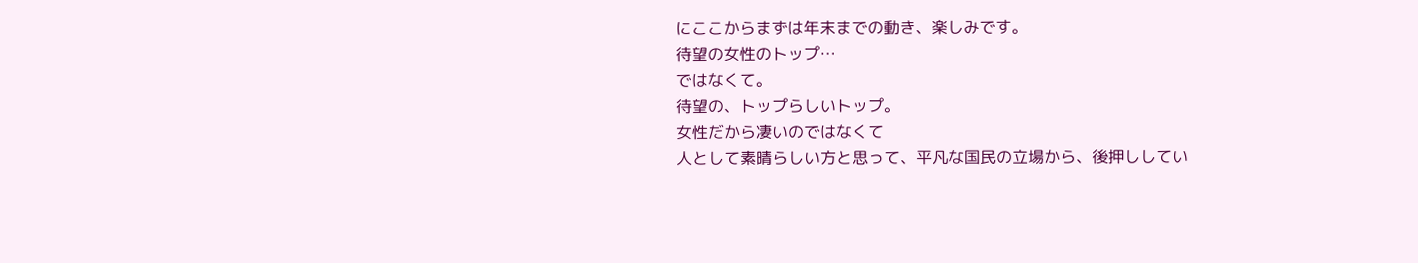にここからまずは年末までの動き、楽しみです。
待望の女性のトップ…
ではなくて。
待望の、トップらしいトップ。
女性だから凄いのではなくて
人として素晴らしい方と思って、平凡な国民の立場から、後押ししてい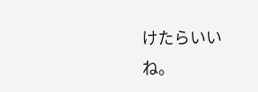けたらいいね。